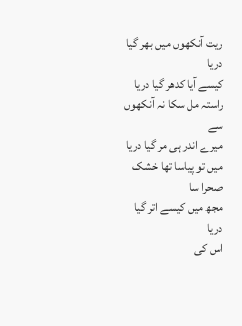ریت آنکھوں میں بھر گیا دریا
کیسے آیا کدھر گیا دریا
راستہ مل سکا نہ آنکھوں سے
میرے اندر ہی مر گیا دریا
میں تو پیاسا تھا خشک صحرا سا
مجھ میں کیسے اتر گیا دریا
اس کی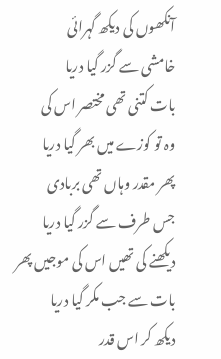آنکھوں کی دیکھ گہرائی
خامشی سے گزر گیا دریا
بات کتنی تھی مختصر اس کی
وہ تو کوزے میں بھر گیا دریا
پھر مقدر وہاں تھی بربادی
جس طرف سے گزر گیا دریا
دیکھنے کی تھیں اس کی موجیں پھر
بات سے جب مکر گیا دریا
دیکھ کر اس قدر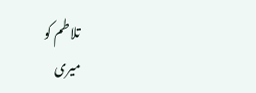تلاطم کو
میری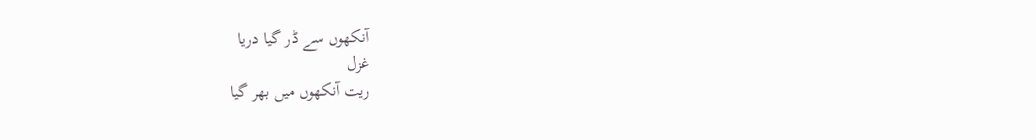آنکھوں سے ڈر گیا دریا
غزل
ریت آنکھوں میں بھر گیا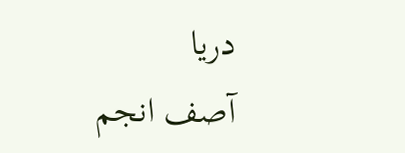دریا
آصف انجم